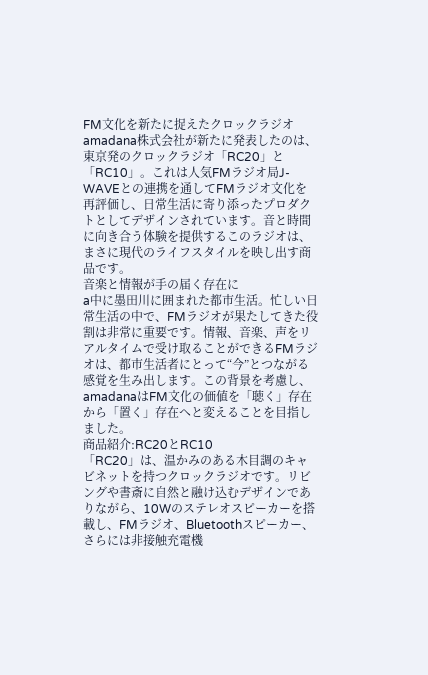FM文化を新たに捉えたクロックラジオ
amadana株式会社が新たに発表したのは、東京発のクロックラジオ「RC20」と「RC10」。これは人気FMラジオ局J-WAVEとの連携を通してFMラジオ文化を再評価し、日常生活に寄り添ったプロダクトとしてデザインされています。音と時間に向き合う体験を提供するこのラジオは、まさに現代のライフスタイルを映し出す商品です。
音楽と情報が手の届く存在に
a中に墨田川に囲まれた都市生活。忙しい日常生活の中で、FMラジオが果たしてきた役割は非常に重要です。情報、音楽、声をリアルタイムで受け取ることができるFMラジオは、都市生活者にとって“今”とつながる感覚を生み出します。この背景を考慮し、amadanaはFM文化の価値を「聴く」存在から「置く」存在へと変えることを目指しました。
商品紹介:RC20とRC10
「RC20」は、温かみのある木目調のキャビネットを持つクロックラジオです。リビングや書斎に自然と融け込むデザインでありながら、10Wのステレオスピーカーを搭載し、FMラジオ、Bluetoothスピーカー、さらには非接触充電機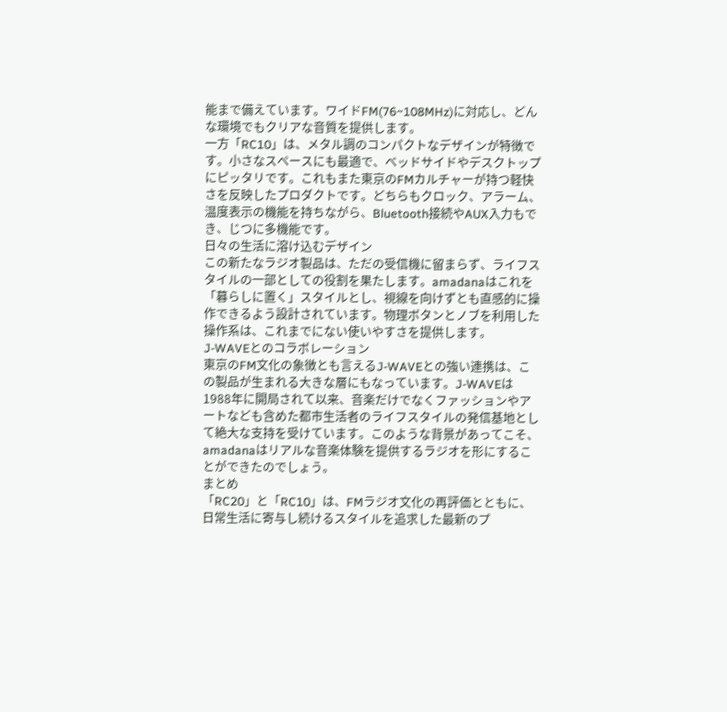能まで備えています。ワイドFM(76~108MHz)に対応し、どんな環境でもクリアな音質を提供します。
一方「RC10」は、メタル調のコンパクトなデザインが特徴です。小さなスペースにも最適で、ベッドサイドやデスクトップにピッタリです。これもまた東京のFMカルチャーが持つ軽快さを反映したプロダクトです。どちらもクロック、アラーム、温度表示の機能を持ちながら、Bluetooth接続やAUX入力もでき、じつに多機能です。
日々の生活に溶け込むデザイン
この新たなラジオ製品は、ただの受信機に留まらず、ライフスタイルの一部としての役割を果たします。amadanaはこれを「暮らしに置く」スタイルとし、視線を向けずとも直感的に操作できるよう設計されています。物理ボタンとノブを利用した操作系は、これまでにない使いやすさを提供します。
J-WAVEとのコラボレーション
東京のFM文化の象徴とも言えるJ-WAVEとの強い連携は、この製品が生まれる大きな層にもなっています。J-WAVEは1988年に開局されて以来、音楽だけでなくファッションやアートなども含めた都市生活者のライフスタイルの発信基地として絶大な支持を受けています。このような背景があってこそ、amadanaはリアルな音楽体験を提供するラジオを形にすることができたのでしょう。
まとめ
「RC20」と「RC10」は、FMラジオ文化の再評価とともに、日常生活に寄与し続けるスタイルを追求した最新のプ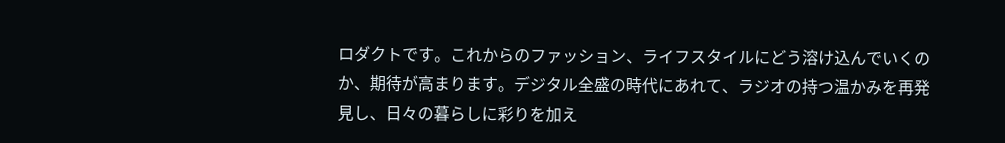ロダクトです。これからのファッション、ライフスタイルにどう溶け込んでいくのか、期待が高まります。デジタル全盛の時代にあれて、ラジオの持つ温かみを再発見し、日々の暮らしに彩りを加え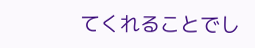てくれることでし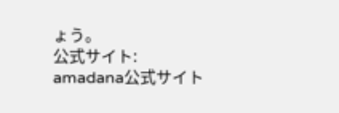ょう。
公式サイト:
amadana公式サイト